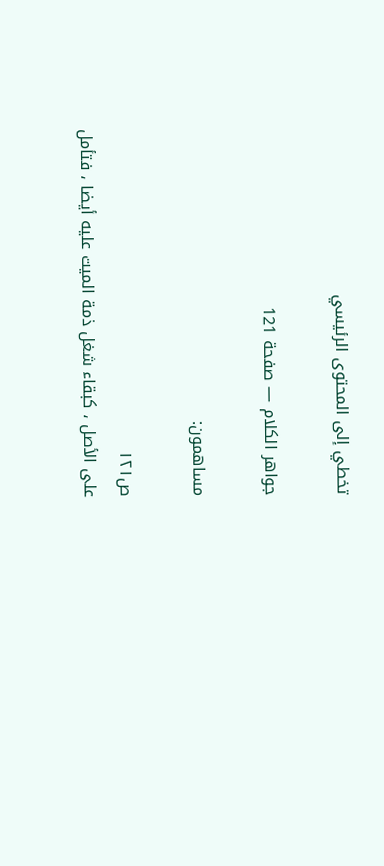تخطي إلى المحتوى الرئيسي

جواهر الكلام — صفحة 121

مساهمون:

ص١٢١
على الأصل ، كبقاء شغل ذمة الميت عليه أيضا ، فتأمل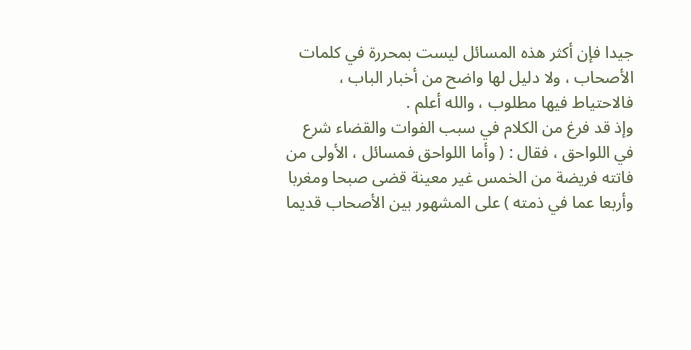جيدا فإن أكثر هذه المسائل ليست بمحررة في كلمات الأصحاب ، ولا دليل لها واضح من أخبار الباب ، فالاحتياط فيها مطلوب ، والله أعلم .
وإذ قد فرغ من الكلام في سبب الفوات والقضاء شرع في اللواحق ، فقال : ( وأما اللواحق فمسائل ، الأولى من فاتته فريضة من الخمس غير معينة قضى صبحا ومغربا وأربعا عما في ذمته ) على المشهور بين الأصحاب قديما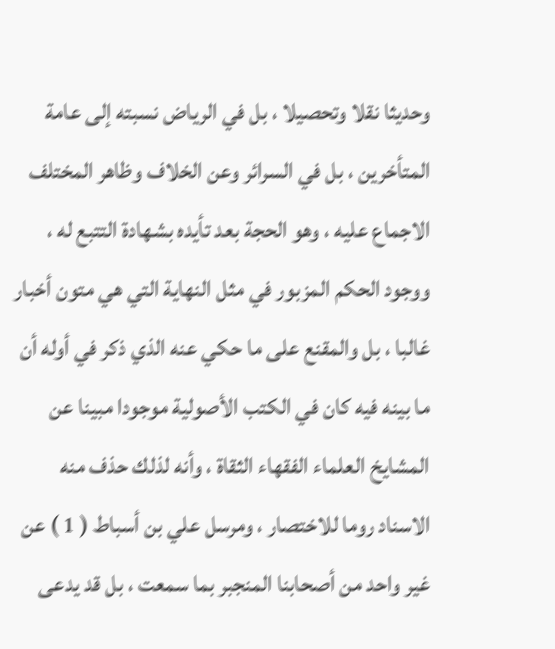وحديثا نقلا وتحصيلا ، بل في الرياض نسبته إلى عامة المتأخرين ، بل في السرائر وعن الخلاف وظاهر المختلف الاجماع عليه ، وهو الحجة بعد تأيده بشهادة التتبع له ، ووجود الحكم المزبور في مثل النهاية التي هي متون أخبار غالبا ، بل والمقنع على ما حكي عنه الذي ذكر في أوله أن ما بينه فيه كان في الكتب الأصولية موجودا مبينا عن المشايخ العلماء الفقهاء الثقاة ، وأنه لذلك حذف منه الاسناد روما للاختصار ، ومرسل علي بن أسباط ( 1 ) عن غير واحد من أصحابنا المنجبر بما سمعت ، بل قد يدعى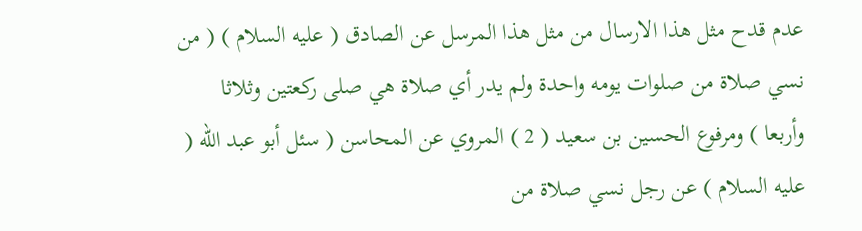عدم قدح مثل هذا الارسال من مثل هذا المرسل عن الصادق ( عليه السلام ) ( من نسي صلاة من صلوات يومه واحدة ولم يدر أي صلاة هي صلى ركعتين وثلاثا وأربعا ) ومرفوع الحسين بن سعيد ( 2 ) المروي عن المحاسن ( سئل أبو عبد الله ( عليه السلام ) عن رجل نسي صلاة من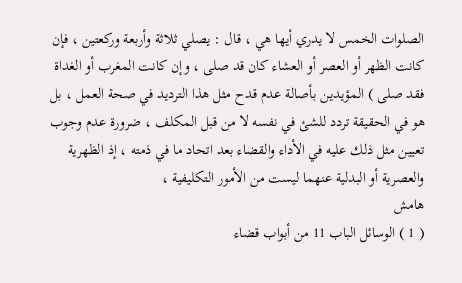الصلوات الخمس لا يدري أيها هي ، قال : يصلي ثلاثة وأربعة وركعتين ، فإن كانت الظهر أو العصر أو العشاء كان قد صلى ، وإن كانت المغرب أو الغداة فقد صلى ) المؤيدين بأصالة عدم قدح مثل هذا الترديد في صحة العمل ، بل هو في الحقيقة تردد للشئ في نفسه لا من قبل المكلف ، ضرورة عدم وجوب تعيين مثل ذلك عليه في الأداء والقضاء بعد اتحاد ما في ذمته ، إذ الظهرية والعصرية أو البدلية عنهما ليست من الأمور التكليفية ،
هامش
( 1 ) الوسائل الباب 11 من أبواب قضاء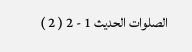الصلوات الحديث 1 - 2 ( 2 )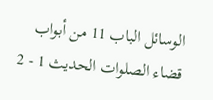الوسائل الباب 11 من أبواب قضاء الصلوات الحديث 1 - 2